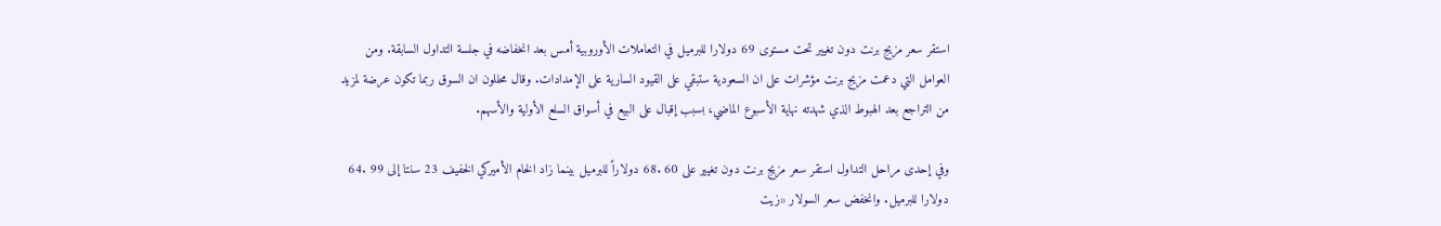استقر سعر مزيج برنت دون تغيير تحت مستوى 69 دولارا للبرميل في التعاملات الأوروبية أمس بعد انخفاضه في جلسة التداول السابقة. ومن العوامل التي دعمت مزيج برنت مؤشرات على ان السعودية ستبقي على القيود السارية على الإمدادات. وقال محللون ان السوق ربما تكون عرضة لمزيد من التراجع بعد الهبوط الذي شهدته نهاية الأسبوع الماضي، بسبب إقبال على البيع في أسواق السلع الأولية والأسهم.

وفي إحدى مراحل التداول استقر سعر مزيج برنت دون تغيير على 60 .68 دولاراً للبرميل بينما زاد الخام الأميركي الخفيف 23 سنتا إلى 99 .64 دولارا للبرميل. وانخفض سعر السولار «زيت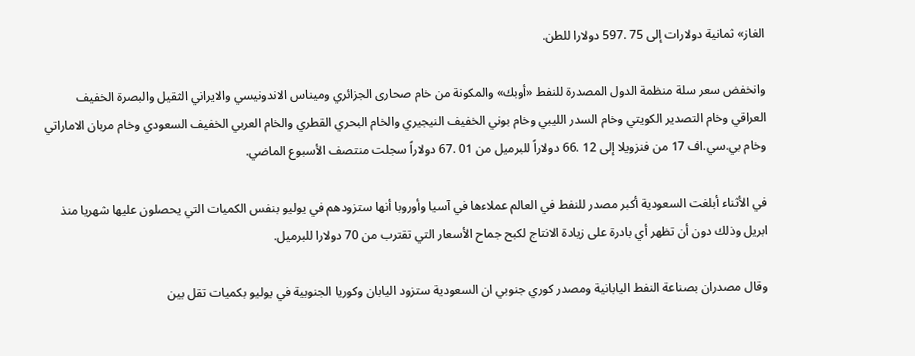الغاز» ثمانية دولارات إلى 75 .597 دولارا للطن.

وانخفض سعر سلة منظمة الدول المصدرة للنفط «أوبك» والمكونة من خام صحارى الجزائري وميناس الاندونيسي والايراني الثقيل والبصرة الخفيف العراقي وخام التصدير الكويتي وخام السدر الليبي وخام بوني الخفيف النيجيري والخام البحري القطري والخام العربي الخفيف السعودي وخام مربان الاماراتي وخام بي.سي.اف 17 من فنزويلا إلى 12 .66 دولاراً للبرميل من 01 .67 دولاراً سجلت منتصف الأسبوع الماضي.

في الأثناء أبلغت السعودية أكبر مصدر للنفط في العالم عملاءها في آسيا وأوروبا أنها ستزودهم في يوليو بنفس الكميات التي يحصلون عليها شهريا منذ ابريل وذلك دون أن تظهر أي بادرة على زيادة الانتاج لكبح جماح الأسعار التي تقترب من 70 دولارا للبرميل.

وقال مصدران بصناعة النفط اليابانية ومصدر كوري جنوبي ان السعودية ستزود اليابان وكوريا الجنوبية في يوليو بكميات تقل بين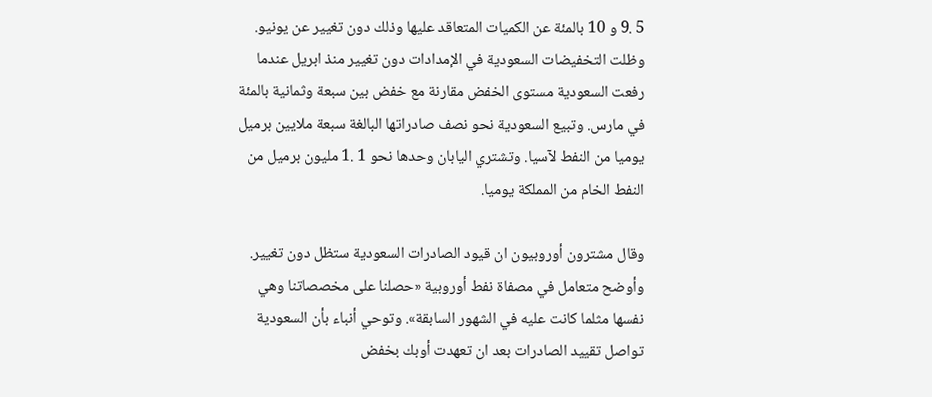5 .9 و 10 بالمئة عن الكميات المتعاقد عليها وذلك دون تغيير عن يونيو. وظلت التخفيضات السعودية في الإمدادات دون تغيير منذ ابريل عندما رفعت السعودية مستوى الخفض مقارنة مع خفض بين سبعة وثمانية بالمئة في مارس. وتبيع السعودية نحو نصف صادراتها البالغة سبعة ملايين برميل يوميا من النفط لآسيا. وتشتري اليابان وحدها نحو 1 .1 مليون برميل من النفط الخام من المملكة يوميا.

وقال مشترون أوروبيون ان قيود الصادرات السعودية ستظل دون تغيير. وأوضح متعامل في مصفاة نفط أوروبية «حصلنا على مخصصاتنا وهي نفسها مثلما كانت عليه في الشهور السابقة». وتوحي أنباء بأن السعودية تواصل تقييد الصادرات بعد ان تعهدت أوبك بخفض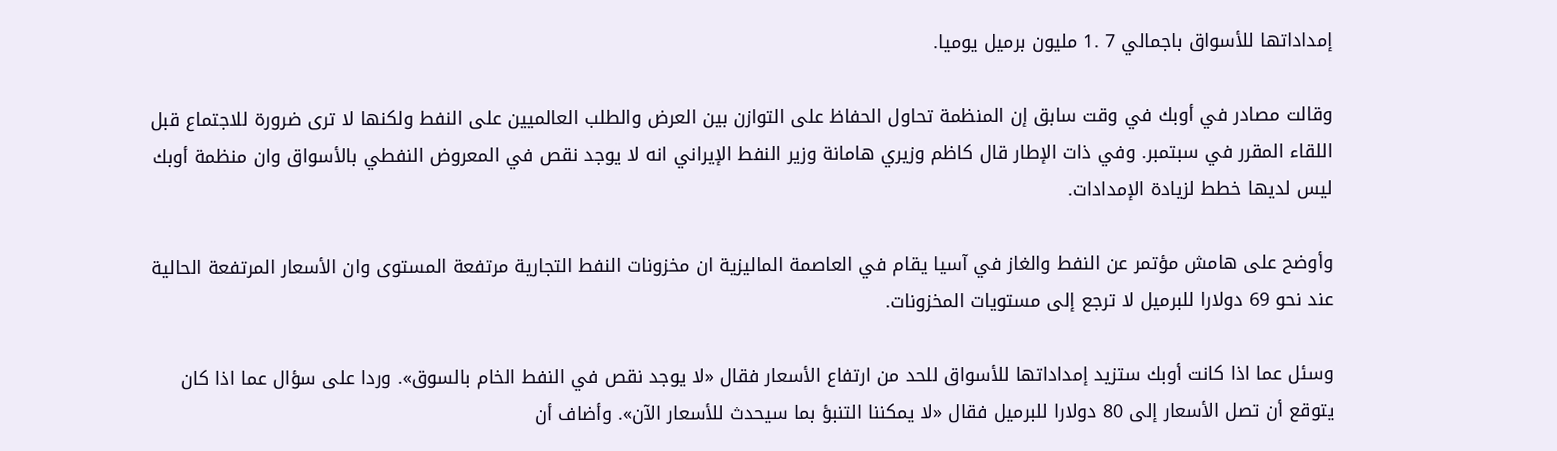إمداداتها للأسواق باجمالي 7 .1 مليون برميل يوميا.

وقالت مصادر في أوبك في وقت سابق إن المنظمة تحاول الحفاظ على التوازن بين العرض والطلب العالميين على النفط ولكنها لا ترى ضرورة للاجتماع قبل اللقاء المقرر في سبتمبر. وفي ذات الإطار قال كاظم وزيري هامانة وزير النفط الإيراني انه لا يوجد نقص في المعروض النفطي بالأسواق وان منظمة أوبك ليس لديها خطط لزيادة الإمدادات.

وأوضح على هامش مؤتمر عن النفط والغاز في آسيا يقام في العاصمة الماليزية ان مخزونات النفط التجارية مرتفعة المستوى وان الأسعار المرتفعة الحالية عند نحو 69 دولارا للبرميل لا ترجع إلى مستويات المخزونات.

وسئل عما اذا كانت أوبك ستزيد إمداداتها للأسواق للحد من ارتفاع الأسعار فقال «لا يوجد نقص في النفط الخام بالسوق». وردا على سؤال عما اذا كان يتوقع أن تصل الأسعار إلى 80 دولارا للبرميل فقال «لا يمكننا التنبؤ بما سيحدث للأسعار الآن». وأضاف أن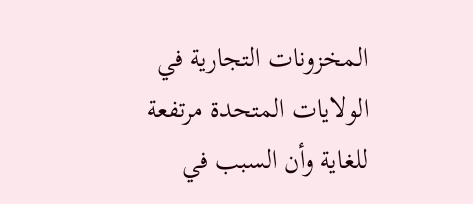المخزونات التجارية في الولايات المتحدة مرتفعة للغاية وأن السبب في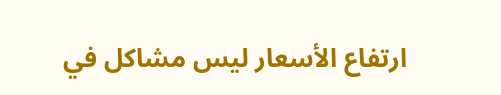ارتفاع الأسعار ليس مشاكل في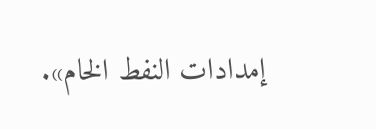إمدادات النفط الخام».